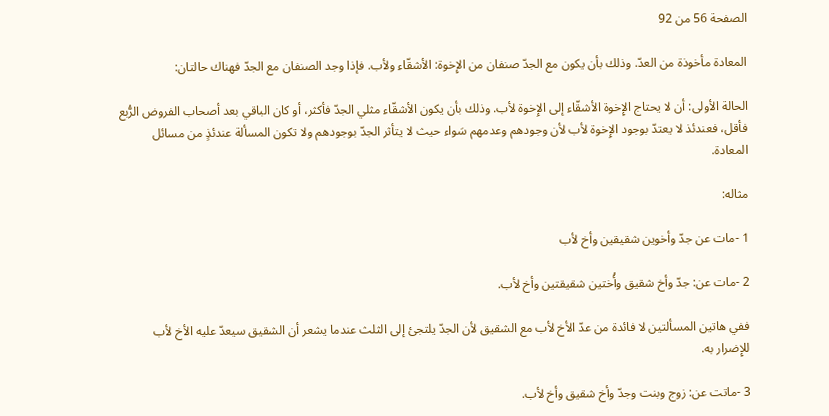الصفحة 56 من 92

المعادة مأخوذة من العدّ. وذلك بأن يكون مع الجدّ صنفان من الإِخوة: الأشقّاء ولأب. فإذا وجد الصنفان مع الجدّ فهناك حالتان:

الحالة الأولى: أن لا يحتاج الإِخوة الأشقّاء إلى الإِخوة لأب. وذلك بأن يكون الأشقّاء مثلي الجدّ فأكثر، أو كان الباقي بعد أصحاب الفروض الرُّبع فأقل، فعندئذ لا يعتدّ بوجود الإِخوة لأب لأن وجودهم وعدمهم سَواء حيث لا يتأثر الجدّ بوجودهم ولا تكون المسألة عندئذٍ من مسائل المعادة.

مثاله:

1 -مات عن جدّ وأخوين شقيقين وأخ لأب

2 -مات عن: جدّ وأخ شقيق وأُختين شقيقتين وأخ لأب.

ففي هاتين المسألتين لا فائدة من عدّ الأخ لأب مع الشقيق لأن الجدّ يلتجئ إلى الثلث عندما يشعر أن الشقيق سيعدّ عليه الأخ لأب للإِضرار به.

3 -ماتت عن: زوج وبنت وجدّ وأخ شقيق وأخ لأب.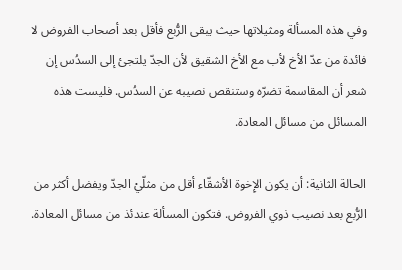وفي هذه المسألة ومثيلاتها حيث يبقى الرُّبع فأقل بعد أصحاب الفروض لا فائدة من عدّ الأخ لأب مع الأخ الشقيق لأن الجدّ يلتجئ إلى السدُس إن شعر أن المقاسمة تضرّه وستنقص نصيبه عن السدُس. فليست هذه المسائل من مسائل المعادة.

الحالة الثانية: أن يكون الإِخوة الأشقّاء أقل من مثلّيْ الجدّ ويفضل أكثر من الرُّبع بعد نصيب ذوي الفروض. فتكون المسألة عندئذ من مسائل المعادة.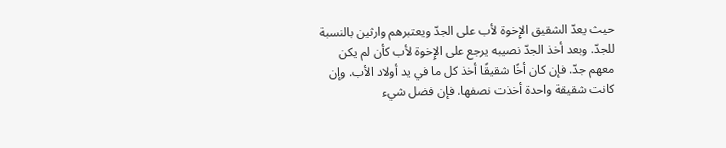حيث يعدّ الشقيق الإِخوة لأب على الجدّ ويعتبرهم وارثين بالنسبة للجدّ. وبعد أخذ الجدّ نصيبه يرجع على الإِخوة لأب كأن لم يكن معهم جدّ. فإن كان أخًا شقيقًا أخذ كل ما في يد أولاد الأب. وإن كانت شقيقة واحدة أخذت نصفها. فإن فضل شيء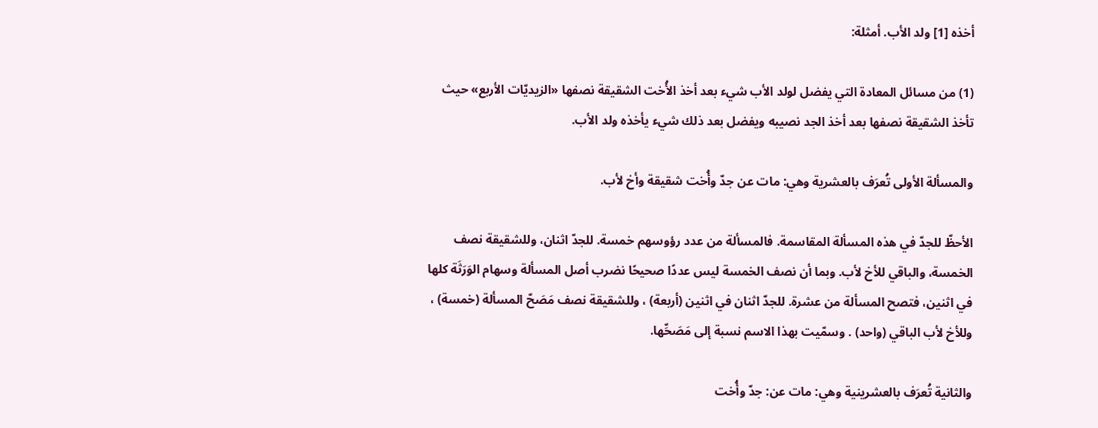أخذه [1] ولد الأب. أمثلة:

(1) من مسائل المعادة التي يفضل لولد الأب شيء بعد أخذ الأُخت الشقيقة نصفها «الزيديّات الأربع» حيث تأخذ الشقيقة نصفها بعد أخذ الجد نصيبه ويفضل بعد ذلك شيء يأخذه ولد الأب.

والمسألة الأولى تُعرَف بالعشرية وهي: مات عن جدّ وأُخت شقيقة وأخ لأب.

الأحظّ للجدّ في هذه المسألة المقاسمة. فالمسألة من عدد رؤوسهم خمسة. للجدّ اثنان، وللشقيقة نصف الخمسة، والباقي للأخ لأب. وبما أن نصف الخمسة ليس عددًا صحيحًا نضرب أصل المسألة وسهام الوَرَثَة كلها في اثنين، فتصح المسألة من عشرة. للجدّ اثنان في اثنين (أربعة) ، وللشقيقة نصف مَصَحّ المسألة (خمسة) ، وللأخ لأب الباقي (واحد) . وسمّيت بهذا الاسم نسبة إلى مَصَحِّها.

والثانية تُعرَف بالعشرينية وهي: مات عن: جدّ وأُخت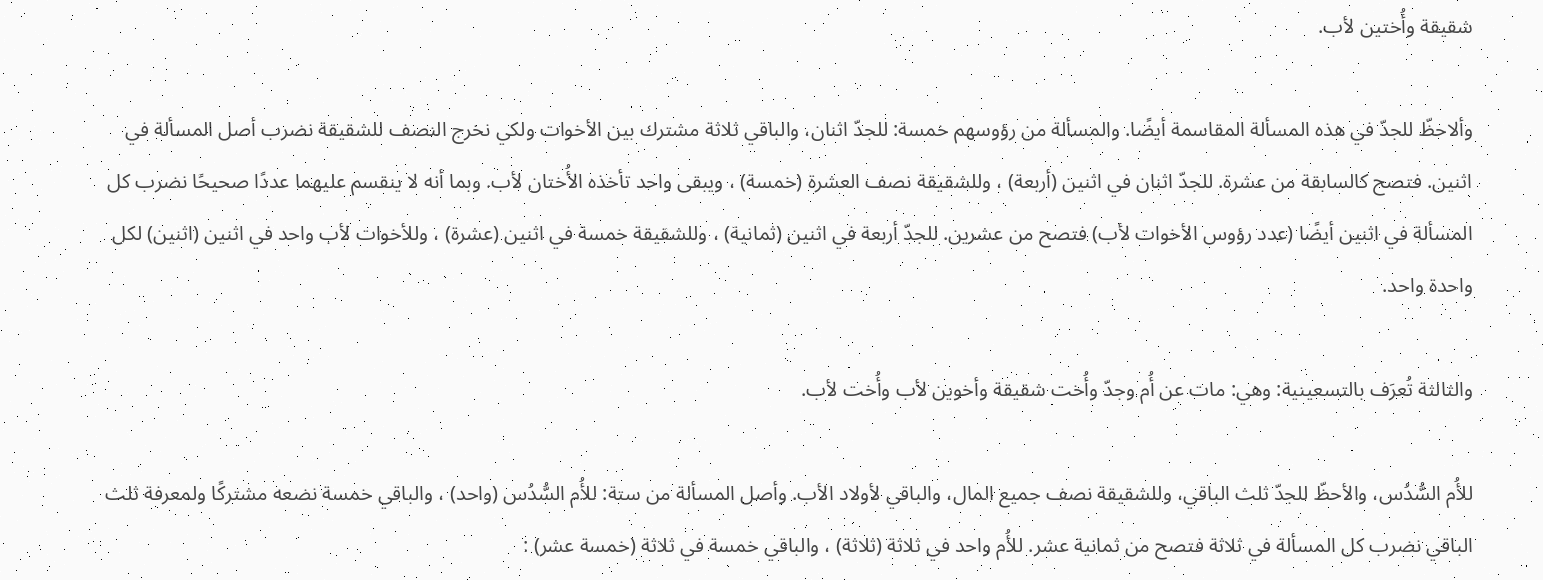شقيقة وأُختين لأب.

وألاحظّ للجدّ في هذه المسألة المقاسمة أيضًا. والمسألة من رؤوسهم خمسة: للجدّ اثنان، والباقي ثلاثة مشترك بين الأخوات ولكي نخرج النصف للشقيقة نضرب أصل المسألة في اثنين. فتصح كالسابقة من عشرة. للجدّ اثنان في اثنين (أربعة) ، وللشقيقة نصف العشرة (خمسة) ، ويبقى واحد تأخذه الأُختان لأب. وبما أنه لا ينقسم عليهما عددًا صحيحًا نضرب كل المسألة في اثنين أيضًا (عدد رؤوس الأخوات لأب) فتصح من عشرين. للجدّ أربعة في اثنين (ثمانية) ، وللشقيقة خمسة في اثنين (عشرة) ، وللأخوات لأب واحد في اثنين (اثنين) لكل واحدة واحد.

والثالثة تُعرَف بالتسعينية: وهي: مات عن أُم وجدّ وأُخت شقيقة وأخوين لأب وأُخت لأب.

للأُم السُّدُس، والأحظّ للجدّ ثلث الباقي، وللشقيقة نصف جميع المال، والباقي لأولاد الأب. وأصل المسألة من ستة: للأُم السُّدُس (واحد) ، والباقي خمسة نضعه مشتركًا ولمعرفة ثلث الباقي نضرب كل المسألة في ثلاثة فتصح من ثمانية عشر. للأُم واحد في ثلاثة (ثلاثة) ، والباقي خمسة في ثلاثة (خمسة عشر) :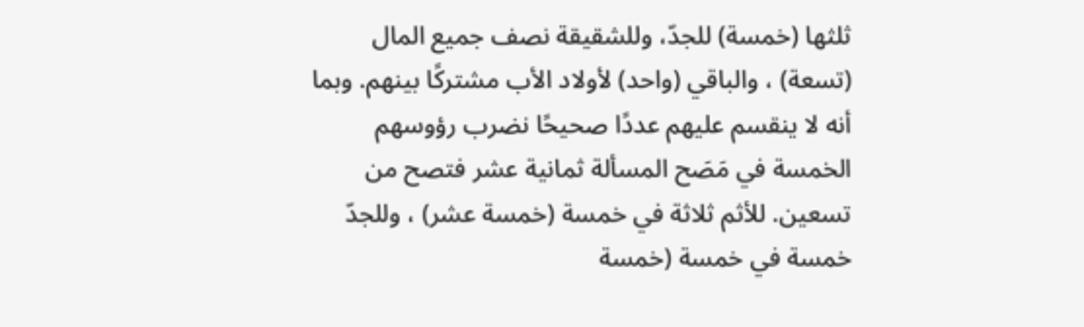ثلثها (خمسة) للجدّ، وللشقيقة نصف جميع المال (تسعة) ، والباقي (واحد) لأولاد الأب مشتركًا بينهم. وبما أنه لا ينقسم عليهم عددًا صحيحًا نضرب رؤوسهم الخمسة في مَصَح المسألة ثمانية عشر فتصح من تسعين. للأثم ثلاثة في خمسة (خمسة عشر) ، وللجدّ خمسة في خمسة (خمسة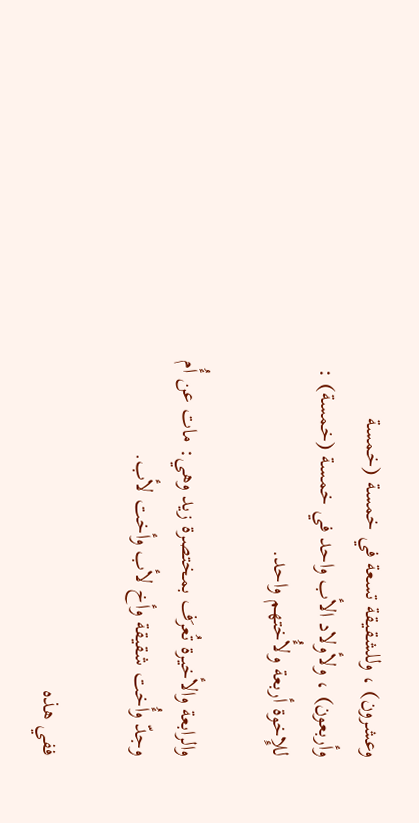وعشرون) ، وللشقيقة تسعة في خمسة (خمسة وأربعون) ، ولأولاد الأب واحد في خمسة (خمسة) : للإِخوة أربعة ولأُختهم واحد.

والرابعة والأخيرة تُعرَف بمختصرة زيد وهي: مات عن أُم وجدّ وأُخت شقيقة وأخ لأب وأخت لأب.

ففي هذه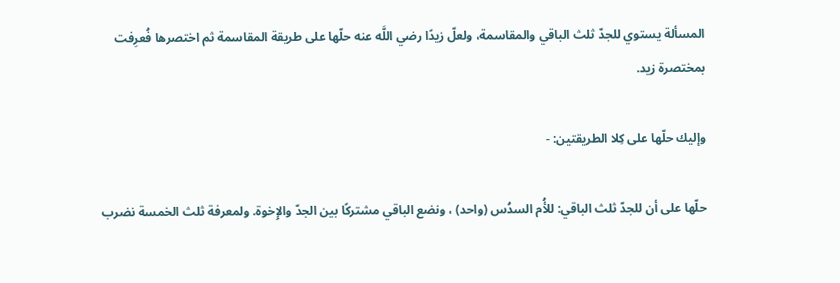المسألة يستوي للجدّ ثلث الباقي والمقاسمة، ولعلّ زيدًا رضي اللَّه عنه حلّها على طريقة المقاسمة ثم اختصرها فُعرِفت بمختصرة زيد.

وإليك حلّها على كِلا الطريقتين: -

حلّها على أن للجدّ ثلث الباقي: للأُم السدُس (واحد) ، ونضع الباقي مشتركًا بين الجدّ والإِخوة. ولمعرفة ثلث الخمسة نضرب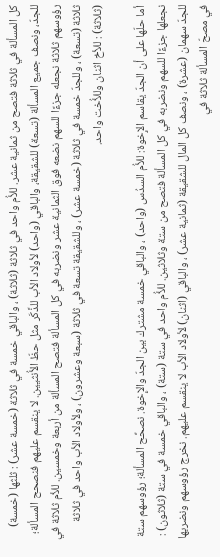كل المسألة في ثلاثة فتصح من ثمانية عشر. للأُم واحد في ثلاثة (ثلاثة) ، والباقي خمسة في ثلاثة (خمسة عشر) : ثلثها (خمسة) للجدّ، ونصف جميع المسألة (تسعة) للشقيقة، والباقي (واحد) لأولاد الأب للذَّكَر مثل حظّ الأُنثيين. لا ينقسم عليهم فنصحح المسألة؛ رؤوسهم ثلاثة نجعله جزءًا للسهم نضعه فوق الثمانية عشر ونضربه في كل المسألة فتصح المسألة من أربعة وخمسين. للأم ثلاثة في ثلاثة (تسعة) ، وللجدّ خمسة في ثلاثة (خمسة عشر) ، وللشقيقة تسعة في ثلاثة (سبعة وعشرون) ، ولأولاد الأب واحد في ثلاثة (ثلاثة) : للأخ اثنان وللأُخت واحد.

أما حلّها على أن الجدّ يقاسم الإِخوة: للأُم السدُس (واحد) ، والباقي خمسة مشترك بين الجدّ والإِخوة. نصحِّح المسألة؛ رؤوسهم ستة نجعلها جزءًا للسهم ونضربه في كل المسألة فتصح من ستة وثلاثين. للأُم واحد في ستة (ستة) ، والباقي خمسة في ستة (ثلاثون) : للجدّ سهمان (عشرة) ، ونصف كل المال للشقيقة (ثمانية عشر) ، والباقي (اثنان) لأولاد الأب لا ينقسم عليهم. نخرج رؤوسهم ونضربها في مصحّ المسألة ثلاثة في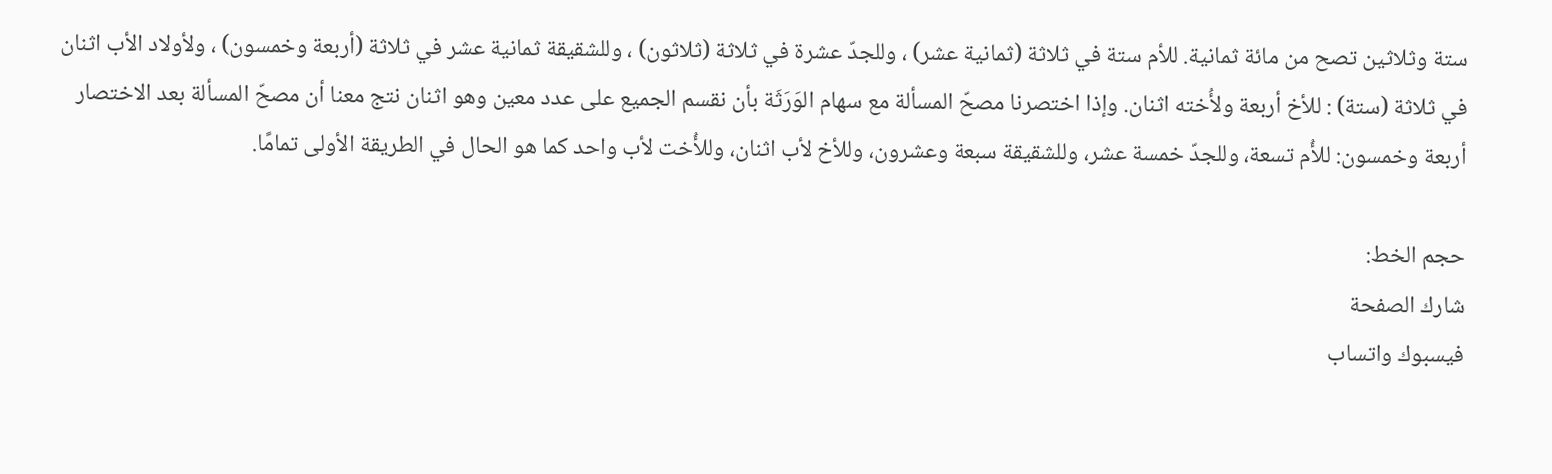ستة وثلاثين تصح من مائة ثمانية. للأم ستة في ثلاثة (ثمانية عشر) ، وللجدّ عشرة في ثلاثة (ثلاثون) ، وللشقيقة ثمانية عشر في ثلاثة (أربعة وخمسون) ، ولأولاد الأب اثنان في ثلاثة (ستة) : للأخ أربعة ولأُخته اثنان. وإذا اختصرنا مصحّ المسألة مع سهام الوَرَثَة بأن نقسم الجميع على عدد معين وهو اثنان نتج معنا أن مصحّ المسألة بعد الاختصار أربعة وخمسون: للأُم تسعة، وللجدّ خمسة عشر، وللشقيقة سبعة وعشرون، وللأخ لأب اثنان، وللأُخت لأب واحد كما هو الحال في الطريقة الأولى تمامًا.

حجم الخط:
شارك الصفحة
فيسبوك واتساب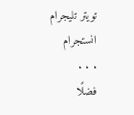تويتر تليجرام انستجرام
. . .
فضلًا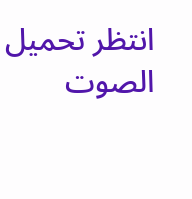انتظر تحميل الصوت